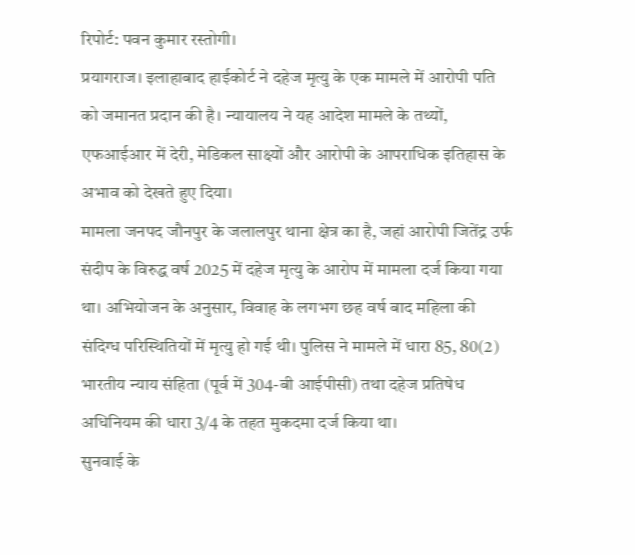रिपोर्ट: पवन कुमार रस्तोगी।
प्रयागराज। इलाहाबाद हाईकोर्ट ने दहेज मृत्यु के एक मामले में आरोपी पति को जमानत प्रदान की है। न्यायालय ने यह आदेश मामले के तथ्यों, एफआईआर में देरी, मेडिकल साक्ष्यों और आरोपी के आपराधिक इतिहास के अभाव को देखते हुए दिया।
मामला जनपद जौनपुर के जलालपुर थाना क्षेत्र का है, जहां आरोपी जितेंद्र उर्फ संदीप के विरुद्ध वर्ष 2025 में दहेज मृत्यु के आरोप में मामला दर्ज किया गया था। अभियोजन के अनुसार, विवाह के लगभग छह वर्ष बाद महिला की संदिग्ध परिस्थितियों में मृत्यु हो गई थी। पुलिस ने मामले में धारा 85, 80(2) भारतीय न्याय संहिता (पूर्व में 304-बी आईपीसी) तथा दहेज प्रतिषेध अधिनियम की धारा 3/4 के तहत मुकदमा दर्ज किया था।
सुनवाई के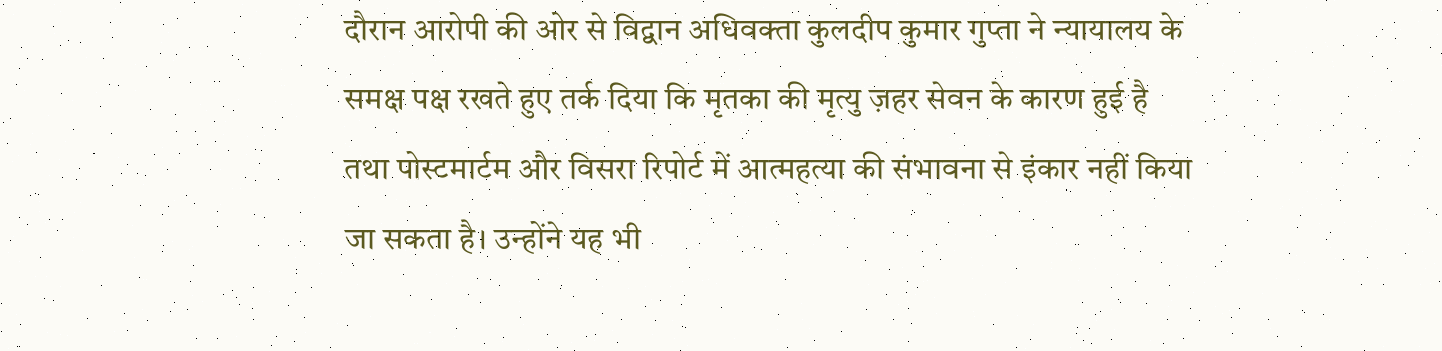दौरान आरोपी की ओर से विद्वान अधिवक्ता कुलदीप कुमार गुप्ता ने न्यायालय के समक्ष पक्ष रखते हुए तर्क दिया कि मृतका की मृत्यु ज़हर सेवन के कारण हुई है तथा पोस्टमार्टम और विसरा रिपोर्ट में आत्महत्या की संभावना से इंकार नहीं किया जा सकता है। उन्होंने यह भी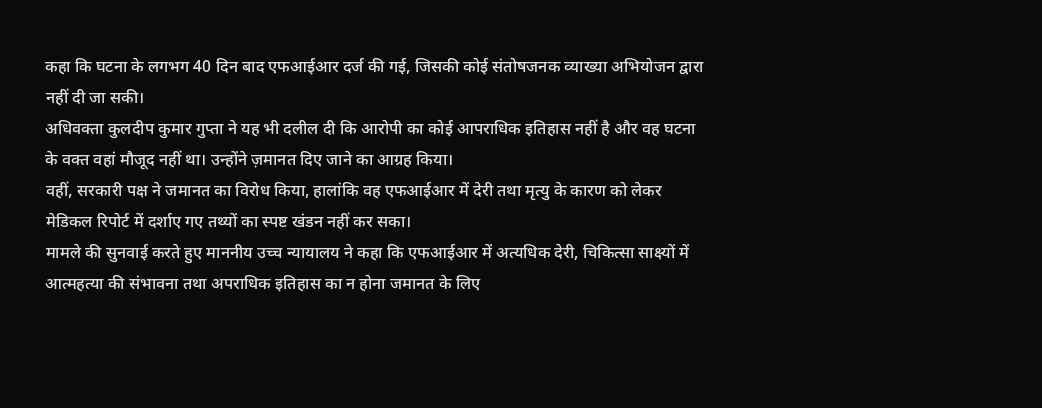कहा कि घटना के लगभग 40 दिन बाद एफआईआर दर्ज की गई, जिसकी कोई संतोषजनक व्याख्या अभियोजन द्वारा नहीं दी जा सकी।
अधिवक्ता कुलदीप कुमार गुप्ता ने यह भी दलील दी कि आरोपी का कोई आपराधिक इतिहास नहीं है और वह घटना के वक्त वहां मौजूद नहीं था। उन्होंने ज़मानत दिए जाने का आग्रह किया।
वहीं, सरकारी पक्ष ने जमानत का विरोध किया, हालांकि वह एफआईआर में देरी तथा मृत्यु के कारण को लेकर मेडिकल रिपोर्ट में दर्शाए गए तथ्यों का स्पष्ट खंडन नहीं कर सका।
मामले की सुनवाई करते हुए माननीय उच्च न्यायालय ने कहा कि एफआईआर में अत्यधिक देरी, चिकित्सा साक्ष्यों में आत्महत्या की संभावना तथा अपराधिक इतिहास का न होना जमानत के लिए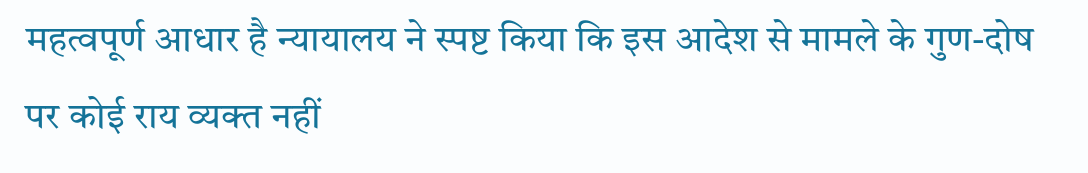महत्वपूर्ण आधार है न्यायालय ने स्पष्ट किया कि इस आदेश से मामले के गुण-दोष पर कोई राय व्यक्त नहीं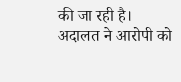की जा रही है।
अदालत ने आरोपी को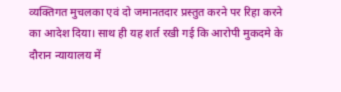व्यक्तिगत मुचलका एवं दो जमानतदार प्रस्तुत करने पर रिहा करने का आदेश दिया। साथ ही यह शर्त रखी गई कि आरोपी मुकदमे के दौरान न्यायालय में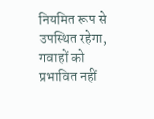नियमित रूप से उपस्थित रहेगा, गवाहों को प्रभावित नहीं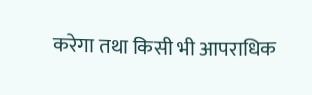करेगा तथा किसी भी आपराधिक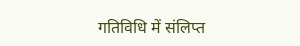गतिविधि में संलिप्त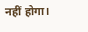नहीं होगा।